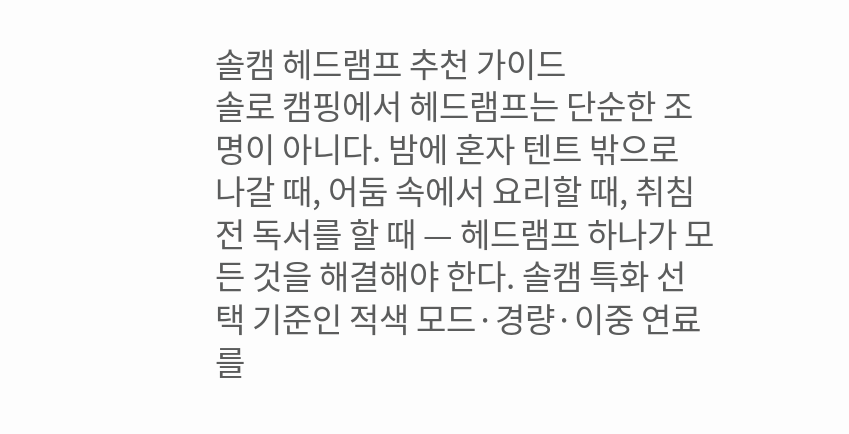솔캠 헤드램프 추천 가이드
솔로 캠핑에서 헤드램프는 단순한 조명이 아니다. 밤에 혼자 텐트 밖으로 나갈 때, 어둠 속에서 요리할 때, 취침 전 독서를 할 때 — 헤드램프 하나가 모든 것을 해결해야 한다. 솔캠 특화 선택 기준인 적색 모드·경량·이중 연료를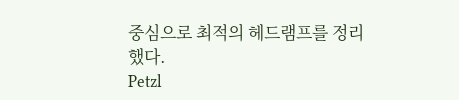중심으로 최적의 헤드램프를 정리했다.
Petzl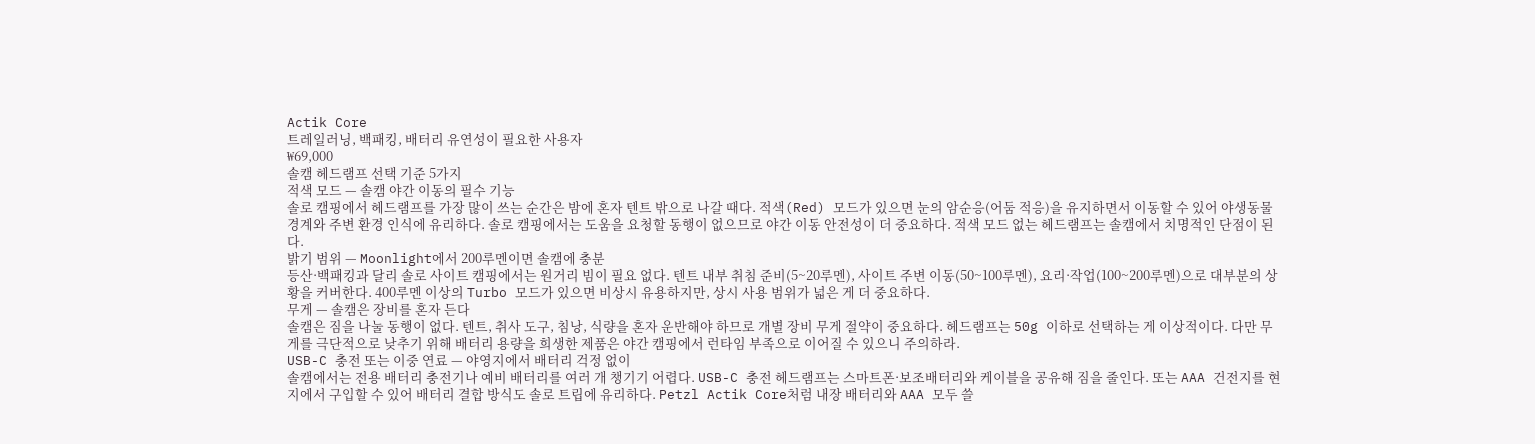Actik Core
트레일러닝, 백패킹, 배터리 유연성이 필요한 사용자
₩69,000
솔캠 헤드램프 선택 기준 5가지
적색 모드 — 솔캠 야간 이동의 필수 기능
솔로 캠핑에서 헤드램프를 가장 많이 쓰는 순간은 밤에 혼자 텐트 밖으로 나갈 때다. 적색(Red) 모드가 있으면 눈의 암순응(어둠 적응)을 유지하면서 이동할 수 있어 야생동물 경계와 주변 환경 인식에 유리하다. 솔로 캠핑에서는 도움을 요청할 동행이 없으므로 야간 이동 안전성이 더 중요하다. 적색 모드 없는 헤드램프는 솔캠에서 치명적인 단점이 된다.
밝기 범위 — Moonlight에서 200루멘이면 솔캠에 충분
등산·백패킹과 달리 솔로 사이트 캠핑에서는 원거리 빔이 필요 없다. 텐트 내부 취침 준비(5~20루멘), 사이트 주변 이동(50~100루멘), 요리·작업(100~200루멘)으로 대부분의 상황을 커버한다. 400루멘 이상의 Turbo 모드가 있으면 비상시 유용하지만, 상시 사용 범위가 넓은 게 더 중요하다.
무게 — 솔캠은 장비를 혼자 든다
솔캠은 짐을 나눌 동행이 없다. 텐트, 취사 도구, 침낭, 식량을 혼자 운반해야 하므로 개별 장비 무게 절약이 중요하다. 헤드램프는 50g 이하로 선택하는 게 이상적이다. 다만 무게를 극단적으로 낮추기 위해 배터리 용량을 희생한 제품은 야간 캠핑에서 런타임 부족으로 이어질 수 있으니 주의하라.
USB-C 충전 또는 이중 연료 — 야영지에서 배터리 걱정 없이
솔캠에서는 전용 배터리 충전기나 예비 배터리를 여러 개 챙기기 어렵다. USB-C 충전 헤드램프는 스마트폰·보조배터리와 케이블을 공유해 짐을 줄인다. 또는 AAA 건전지를 현지에서 구입할 수 있어 배터리 결합 방식도 솔로 트립에 유리하다. Petzl Actik Core처럼 내장 배터리와 AAA 모두 쓸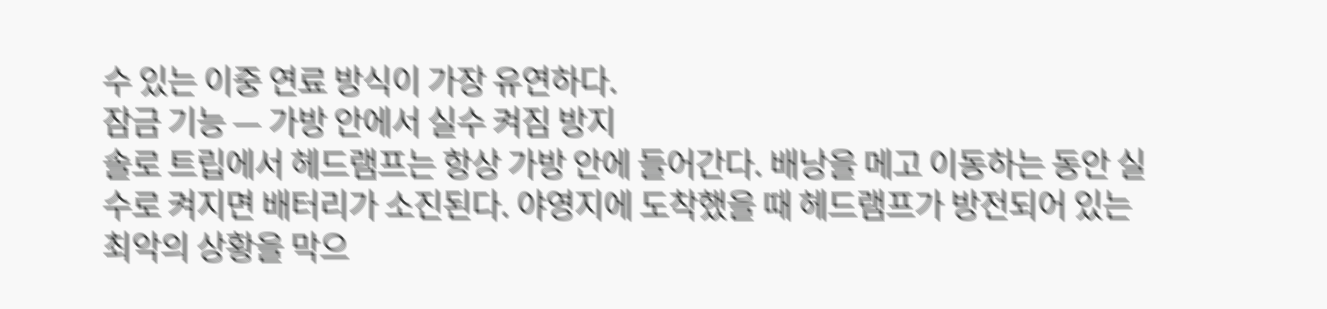수 있는 이중 연료 방식이 가장 유연하다.
잠금 기능 — 가방 안에서 실수 켜짐 방지
솔로 트립에서 헤드램프는 항상 가방 안에 들어간다. 배낭을 메고 이동하는 동안 실수로 켜지면 배터리가 소진된다. 야영지에 도착했을 때 헤드램프가 방전되어 있는 최악의 상황을 막으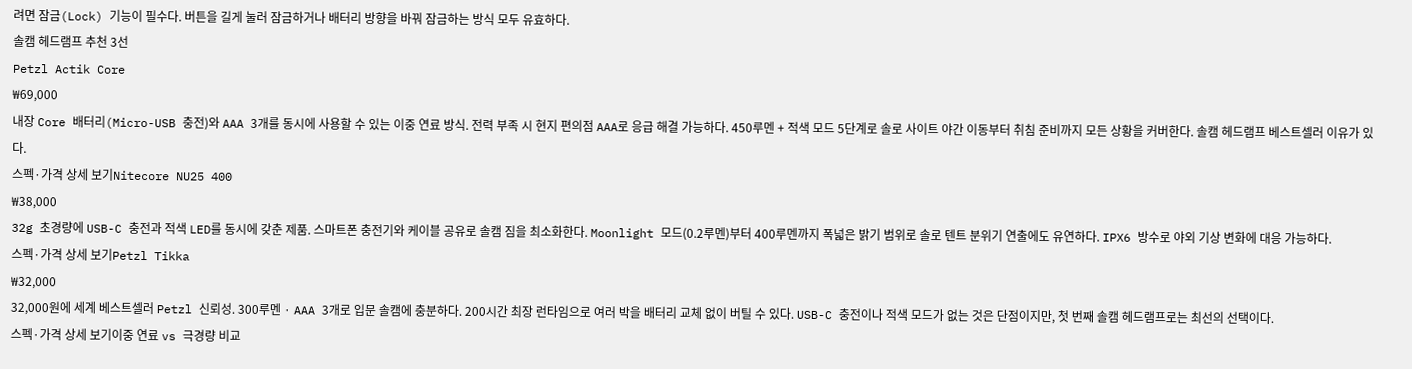려면 잠금(Lock) 기능이 필수다. 버튼을 길게 눌러 잠금하거나 배터리 방향을 바꿔 잠금하는 방식 모두 유효하다.
솔캠 헤드램프 추천 3선
Petzl Actik Core
₩69,000
내장 Core 배터리(Micro-USB 충전)와 AAA 3개를 동시에 사용할 수 있는 이중 연료 방식. 전력 부족 시 현지 편의점 AAA로 응급 해결 가능하다. 450루멘 + 적색 모드 5단계로 솔로 사이트 야간 이동부터 취침 준비까지 모든 상황을 커버한다. 솔캠 헤드램프 베스트셀러 이유가 있다.
스펙·가격 상세 보기Nitecore NU25 400
₩38,000
32g 초경량에 USB-C 충전과 적색 LED를 동시에 갖춘 제품. 스마트폰 충전기와 케이블 공유로 솔캠 짐을 최소화한다. Moonlight 모드(0.2루멘)부터 400루멘까지 폭넓은 밝기 범위로 솔로 텐트 분위기 연출에도 유연하다. IPX6 방수로 야외 기상 변화에 대응 가능하다.
스펙·가격 상세 보기Petzl Tikka
₩32,000
32,000원에 세계 베스트셀러 Petzl 신뢰성. 300루멘 · AAA 3개로 입문 솔캠에 충분하다. 200시간 최장 런타임으로 여러 박을 배터리 교체 없이 버틸 수 있다. USB-C 충전이나 적색 모드가 없는 것은 단점이지만, 첫 번째 솔캠 헤드램프로는 최선의 선택이다.
스펙·가격 상세 보기이중 연료 vs 극경량 비교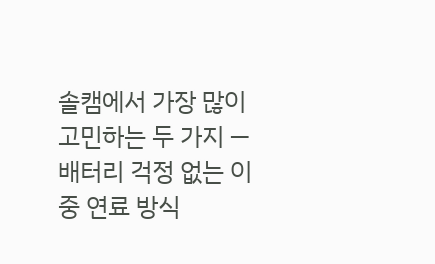솔캠에서 가장 많이 고민하는 두 가지 — 배터리 걱정 없는 이중 연료 방식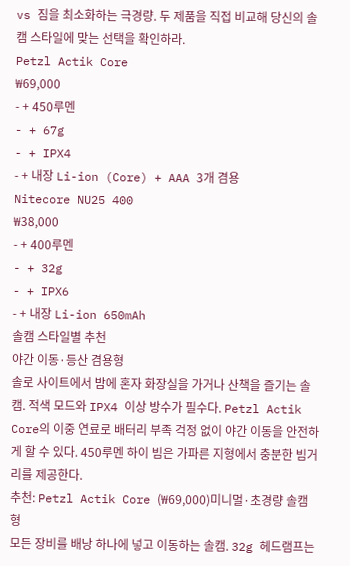vs 짐을 최소화하는 극경량. 두 제품을 직접 비교해 당신의 솔캠 스타일에 맞는 선택을 확인하라.
Petzl Actik Core
₩69,000
- + 450루멘
- + 67g
- + IPX4
- + 내장 Li-ion (Core) + AAA 3개 겸용
Nitecore NU25 400
₩38,000
- + 400루멘
- + 32g
- + IPX6
- + 내장 Li-ion 650mAh
솔캠 스타일별 추천
야간 이동·등산 겸용형
솔로 사이트에서 밤에 혼자 화장실을 가거나 산책을 즐기는 솔캠. 적색 모드와 IPX4 이상 방수가 필수다. Petzl Actik Core의 이중 연료로 배터리 부족 걱정 없이 야간 이동을 안전하게 할 수 있다. 450루멘 하이 빔은 가파른 지형에서 충분한 빔거리를 제공한다.
추천: Petzl Actik Core (₩69,000)미니멀·초경량 솔캠형
모든 장비를 배낭 하나에 넣고 이동하는 솔캠. 32g 헤드램프는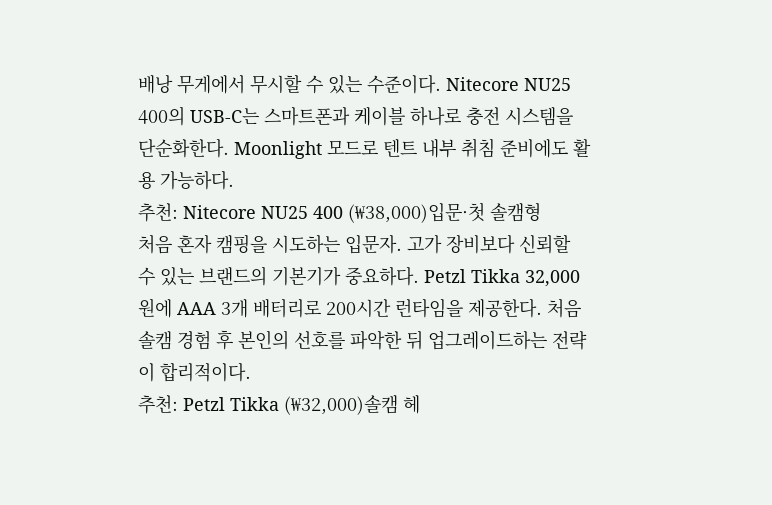배낭 무게에서 무시할 수 있는 수준이다. Nitecore NU25 400의 USB-C는 스마트폰과 케이블 하나로 충전 시스템을 단순화한다. Moonlight 모드로 텐트 내부 취침 준비에도 활용 가능하다.
추천: Nitecore NU25 400 (₩38,000)입문·첫 솔캠형
처음 혼자 캠핑을 시도하는 입문자. 고가 장비보다 신뢰할 수 있는 브랜드의 기본기가 중요하다. Petzl Tikka 32,000원에 AAA 3개 배터리로 200시간 런타임을 제공한다. 처음 솔캠 경험 후 본인의 선호를 파악한 뒤 업그레이드하는 전략이 합리적이다.
추천: Petzl Tikka (₩32,000)솔캠 헤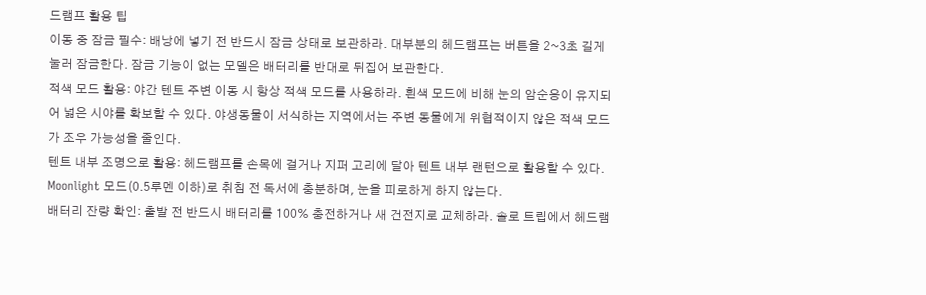드램프 활용 팁
이동 중 잠금 필수: 배낭에 넣기 전 반드시 잠금 상태로 보관하라. 대부분의 헤드램프는 버튼을 2~3초 길게 눌러 잠금한다. 잠금 기능이 없는 모델은 배터리를 반대로 뒤집어 보관한다.
적색 모드 활용: 야간 텐트 주변 이동 시 항상 적색 모드를 사용하라. 흰색 모드에 비해 눈의 암순응이 유지되어 넓은 시야를 확보할 수 있다. 야생동물이 서식하는 지역에서는 주변 동물에게 위협적이지 않은 적색 모드가 조우 가능성을 줄인다.
텐트 내부 조명으로 활용: 헤드램프를 손목에 걸거나 지퍼 고리에 달아 텐트 내부 랜턴으로 활용할 수 있다. Moonlight 모드(0.5루멘 이하)로 취침 전 독서에 충분하며, 눈을 피로하게 하지 않는다.
배터리 잔량 확인: 출발 전 반드시 배터리를 100% 충전하거나 새 건전지로 교체하라. 솔로 트립에서 헤드램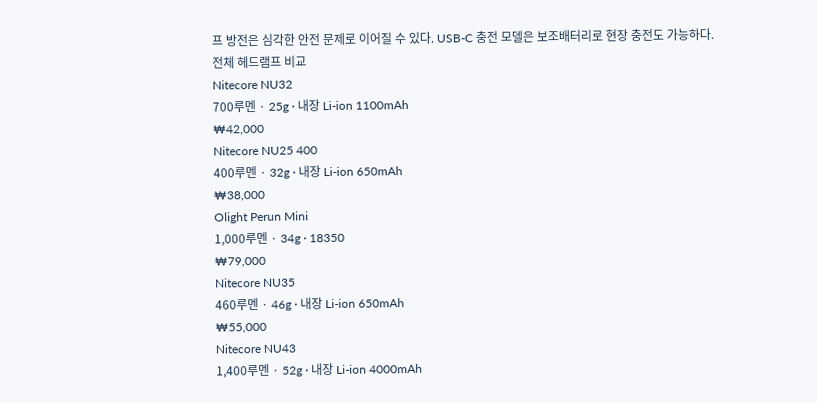프 방전은 심각한 안전 문제로 이어질 수 있다. USB-C 충전 모델은 보조배터리로 현장 충전도 가능하다.
전체 헤드램프 비교
Nitecore NU32
700루멘 · 25g · 내장 Li-ion 1100mAh
₩42,000
Nitecore NU25 400
400루멘 · 32g · 내장 Li-ion 650mAh
₩38,000
Olight Perun Mini
1,000루멘 · 34g · 18350
₩79,000
Nitecore NU35
460루멘 · 46g · 내장 Li-ion 650mAh
₩55,000
Nitecore NU43
1,400루멘 · 52g · 내장 Li-ion 4000mAh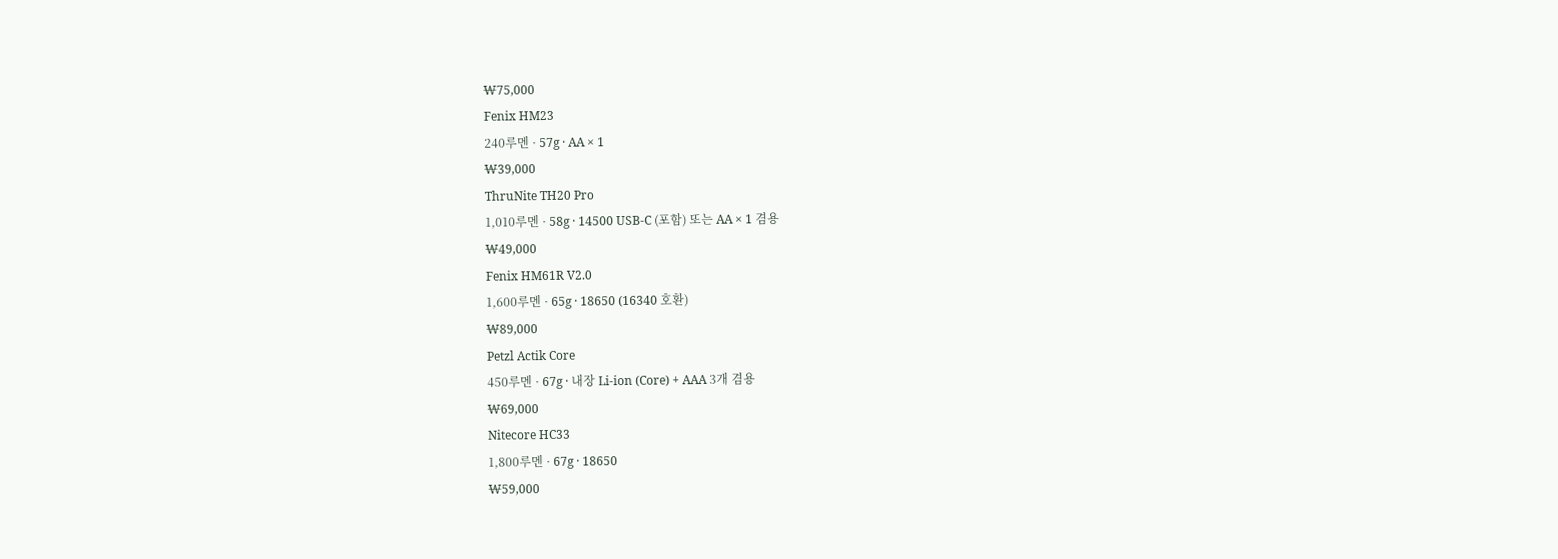₩75,000
Fenix HM23
240루멘 · 57g · AA × 1
₩39,000
ThruNite TH20 Pro
1,010루멘 · 58g · 14500 USB-C (포함) 또는 AA × 1 겸용
₩49,000
Fenix HM61R V2.0
1,600루멘 · 65g · 18650 (16340 호환)
₩89,000
Petzl Actik Core
450루멘 · 67g · 내장 Li-ion (Core) + AAA 3개 겸용
₩69,000
Nitecore HC33
1,800루멘 · 67g · 18650
₩59,000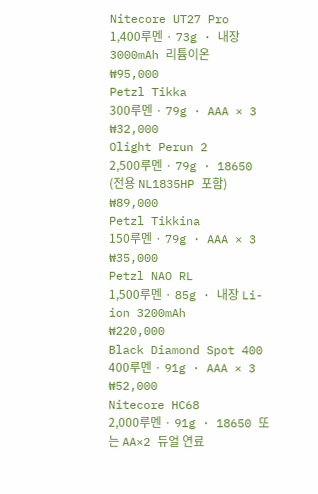Nitecore UT27 Pro
1,400루멘 · 73g · 내장 3000mAh 리튬이온
₩95,000
Petzl Tikka
300루멘 · 79g · AAA × 3
₩32,000
Olight Perun 2
2,500루멘 · 79g · 18650 (전용 NL1835HP 포함)
₩89,000
Petzl Tikkina
150루멘 · 79g · AAA × 3
₩35,000
Petzl NAO RL
1,500루멘 · 85g · 내장 Li-ion 3200mAh
₩220,000
Black Diamond Spot 400
400루멘 · 91g · AAA × 3
₩52,000
Nitecore HC68
2,000루멘 · 91g · 18650 또는 AA×2 듀얼 연료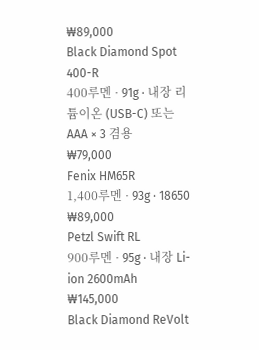₩89,000
Black Diamond Spot 400-R
400루멘 · 91g · 내장 리튬이온 (USB-C) 또는 AAA × 3 겸용
₩79,000
Fenix HM65R
1,400루멘 · 93g · 18650
₩89,000
Petzl Swift RL
900루멘 · 95g · 내장 Li-ion 2600mAh
₩145,000
Black Diamond ReVolt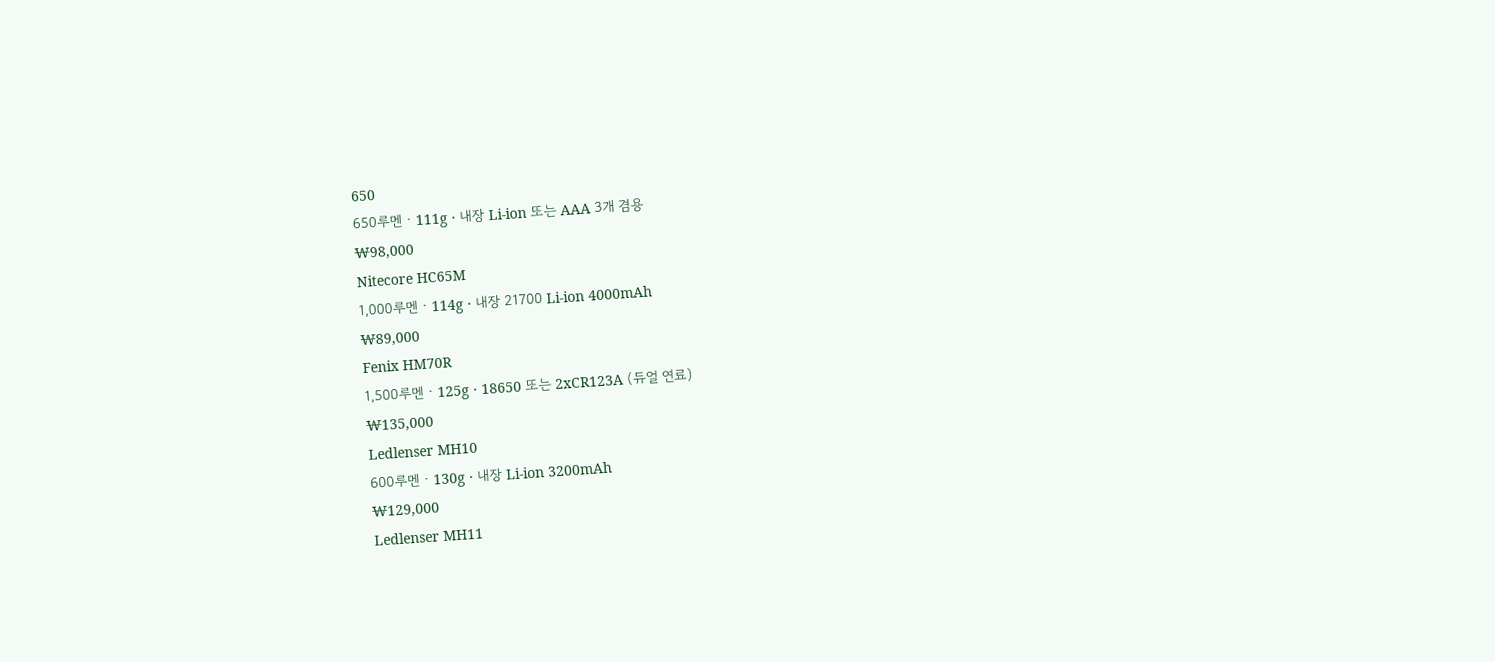650
650루멘 · 111g · 내장 Li-ion 또는 AAA 3개 겸용
₩98,000
Nitecore HC65M
1,000루멘 · 114g · 내장 21700 Li-ion 4000mAh
₩89,000
Fenix HM70R
1,500루멘 · 125g · 18650 또는 2xCR123A (듀얼 연료)
₩135,000
Ledlenser MH10
600루멘 · 130g · 내장 Li-ion 3200mAh
₩129,000
Ledlenser MH11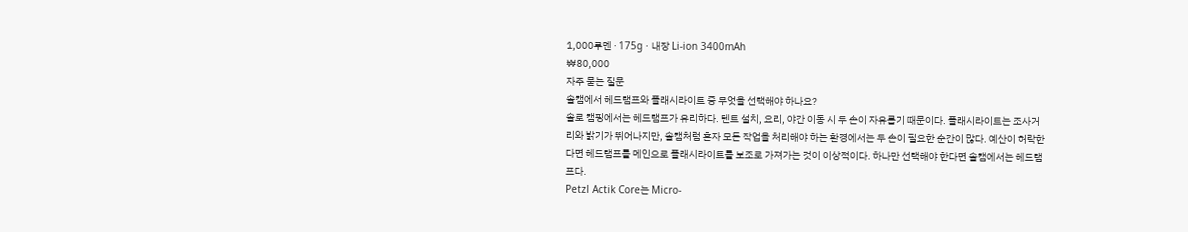1,000루멘 · 175g · 내장 Li-ion 3400mAh
₩80,000
자주 묻는 질문
솔캠에서 헤드램프와 플래시라이트 중 무엇을 선택해야 하나요?
솔로 캠핑에서는 헤드램프가 유리하다. 텐트 설치, 요리, 야간 이동 시 두 손이 자유롭기 때문이다. 플래시라이트는 조사거리와 밝기가 뛰어나지만, 솔캠처럼 혼자 모든 작업을 처리해야 하는 환경에서는 두 손이 필요한 순간이 많다. 예산이 허락한다면 헤드램프를 메인으로 플래시라이트를 보조로 가져가는 것이 이상적이다. 하나만 선택해야 한다면 솔캠에서는 헤드램프다.
Petzl Actik Core는 Micro-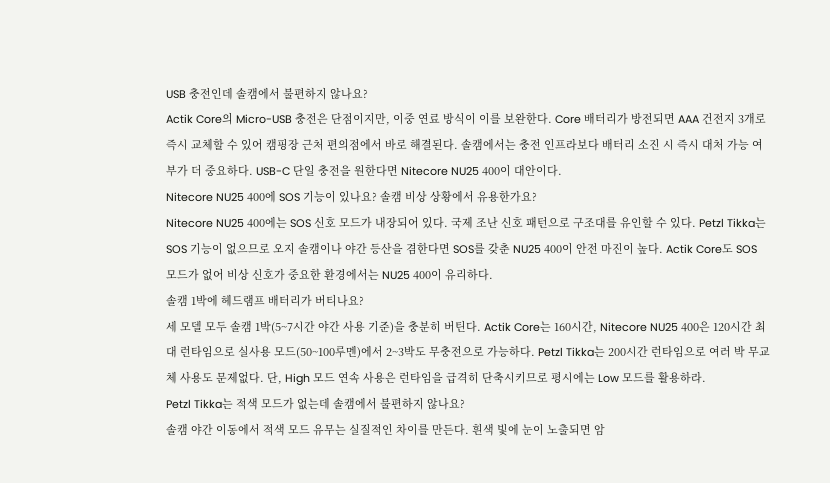USB 충전인데 솔캠에서 불편하지 않나요?
Actik Core의 Micro-USB 충전은 단점이지만, 이중 연료 방식이 이를 보완한다. Core 배터리가 방전되면 AAA 건전지 3개로 즉시 교체할 수 있어 캠핑장 근처 편의점에서 바로 해결된다. 솔캠에서는 충전 인프라보다 배터리 소진 시 즉시 대처 가능 여부가 더 중요하다. USB-C 단일 충전을 원한다면 Nitecore NU25 400이 대안이다.
Nitecore NU25 400에 SOS 기능이 있나요? 솔캠 비상 상황에서 유용한가요?
Nitecore NU25 400에는 SOS 신호 모드가 내장되어 있다. 국제 조난 신호 패턴으로 구조대를 유인할 수 있다. Petzl Tikka는 SOS 기능이 없으므로 오지 솔캠이나 야간 등산을 겸한다면 SOS를 갖춘 NU25 400이 안전 마진이 높다. Actik Core도 SOS 모드가 없어 비상 신호가 중요한 환경에서는 NU25 400이 유리하다.
솔캠 1박에 헤드램프 배터리가 버티나요?
세 모델 모두 솔캠 1박(5~7시간 야간 사용 기준)을 충분히 버틴다. Actik Core는 160시간, Nitecore NU25 400은 120시간 최대 런타임으로 실사용 모드(50~100루멘)에서 2~3박도 무충전으로 가능하다. Petzl Tikka는 200시간 런타임으로 여러 박 무교체 사용도 문제없다. 단, High 모드 연속 사용은 런타임을 급격히 단축시키므로 평시에는 Low 모드를 활용하라.
Petzl Tikka는 적색 모드가 없는데 솔캠에서 불편하지 않나요?
솔캠 야간 이동에서 적색 모드 유무는 실질적인 차이를 만든다. 흰색 빛에 눈이 노출되면 암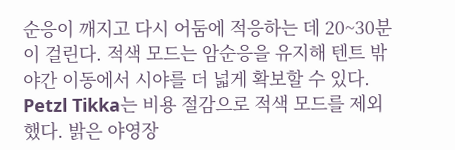순응이 깨지고 다시 어둠에 적응하는 데 20~30분이 걸린다. 적색 모드는 암순응을 유지해 텐트 밖 야간 이동에서 시야를 더 넓게 확보할 수 있다. Petzl Tikka는 비용 절감으로 적색 모드를 제외했다. 밝은 야영장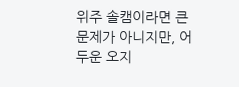위주 솔캠이라면 큰 문제가 아니지만, 어두운 오지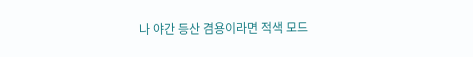나 야간 등산 겸용이라면 적색 모드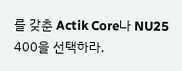를 갖춘 Actik Core나 NU25 400을 선택하라.